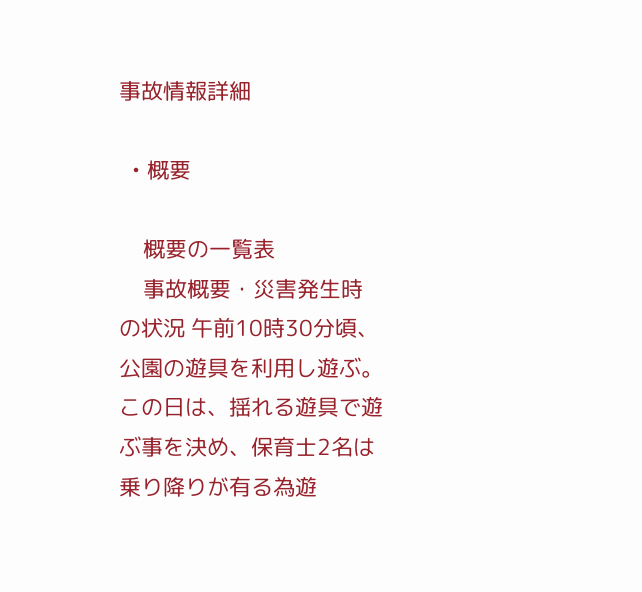事故情報詳細

  • 概要

    概要の一覧表
    事故概要・災害発生時の状況 午前10時30分頃、公園の遊具を利用し遊ぶ。この日は、揺れる遊具で遊ぶ事を決め、保育士2名は乗り降りが有る為遊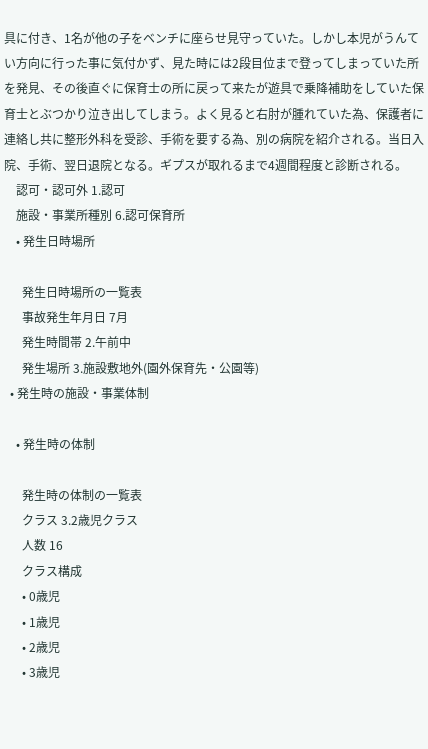具に付き、1名が他の子をベンチに座らせ見守っていた。しかし本児がうんてい方向に行った事に気付かず、見た時には2段目位まで登ってしまっていた所を発見、その後直ぐに保育士の所に戻って来たが遊具で乗降補助をしていた保育士とぶつかり泣き出してしまう。よく見ると右肘が腫れていた為、保護者に連絡し共に整形外科を受診、手術を要する為、別の病院を紹介される。当日入院、手術、翌日退院となる。ギプスが取れるまで4週間程度と診断される。
    認可・認可外 1.認可
    施設・事業所種別 6.認可保育所
    • 発生日時場所

      発生日時場所の一覧表
      事故発生年月日 7月
      発生時間帯 2.午前中
      発生場所 3.施設敷地外(園外保育先・公園等)
  • 発生時の施設・事業体制

    • 発生時の体制

      発生時の体制の一覧表
      クラス 3.2歳児クラス
      人数 16
      クラス構成
      • 0歳児
      • 1歳児
      • 2歳児
      • 3歳児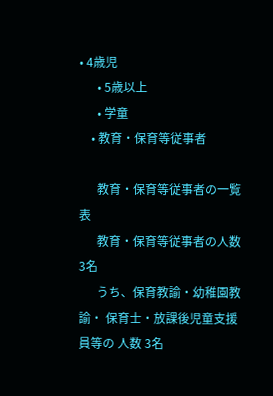• 4歳児
      • 5歳以上
      • 学童
    • 教育・保育等従事者

      教育・保育等従事者の一覧表
      教育・保育等従事者の人数 3名
      うち、保育教諭・幼稚園教諭・ 保育士・放課後児童支援員等の 人数 3名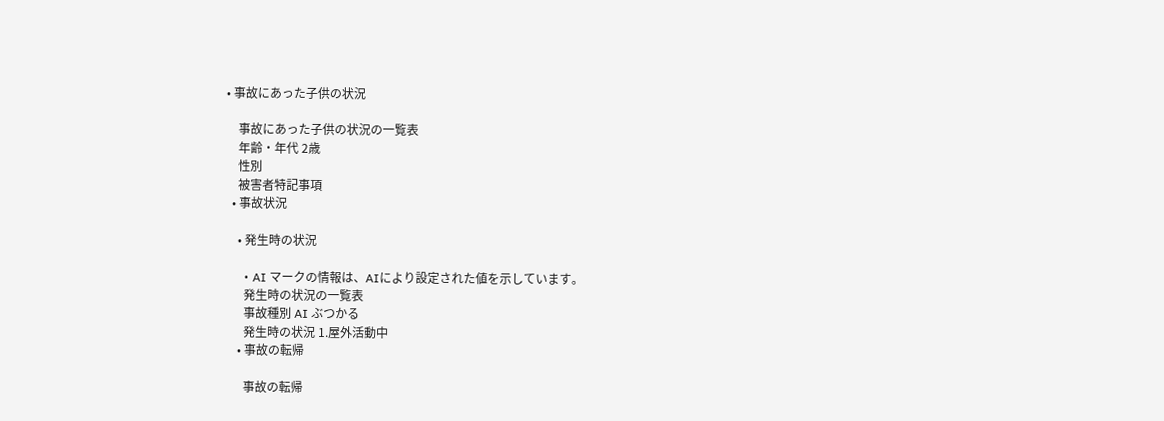• 事故にあった子供の状況

    事故にあった子供の状況の一覧表
    年齢・年代 2歳
    性別
    被害者特記事項
  • 事故状況

    • 発生時の状況

      • AI マークの情報は、AIにより設定された値を示しています。
      発生時の状況の一覧表
      事故種別 AI ぶつかる
      発生時の状況 1.屋外活動中
    • 事故の転帰

      事故の転帰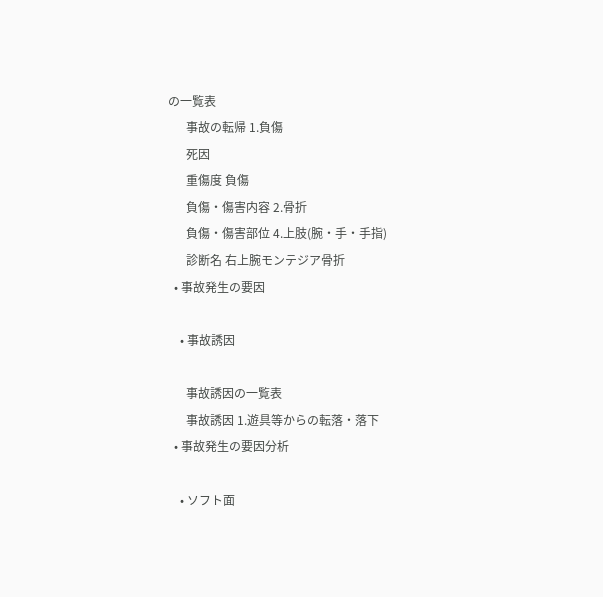の一覧表
      事故の転帰 1.負傷
      死因
      重傷度 負傷
      負傷・傷害内容 2.骨折
      負傷・傷害部位 4.上肢(腕・手・手指)
      診断名 右上腕モンテジア骨折
  • 事故発生の要因

    • 事故誘因

      事故誘因の一覧表
      事故誘因 1.遊具等からの転落・落下
  • 事故発生の要因分析

    • ソフト面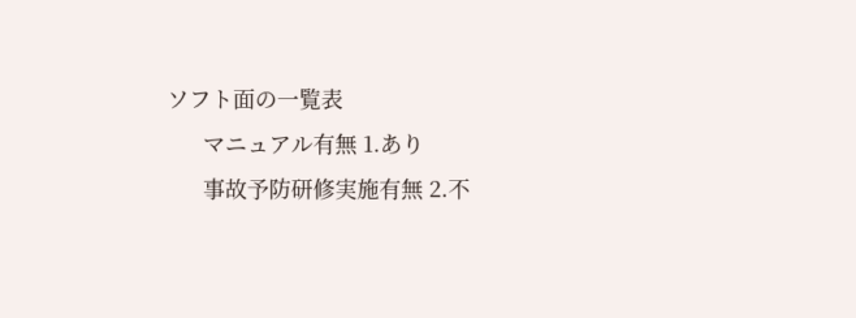ソフト面の一覧表
      マニュアル有無 1.あり
      事故予防研修実施有無 2.不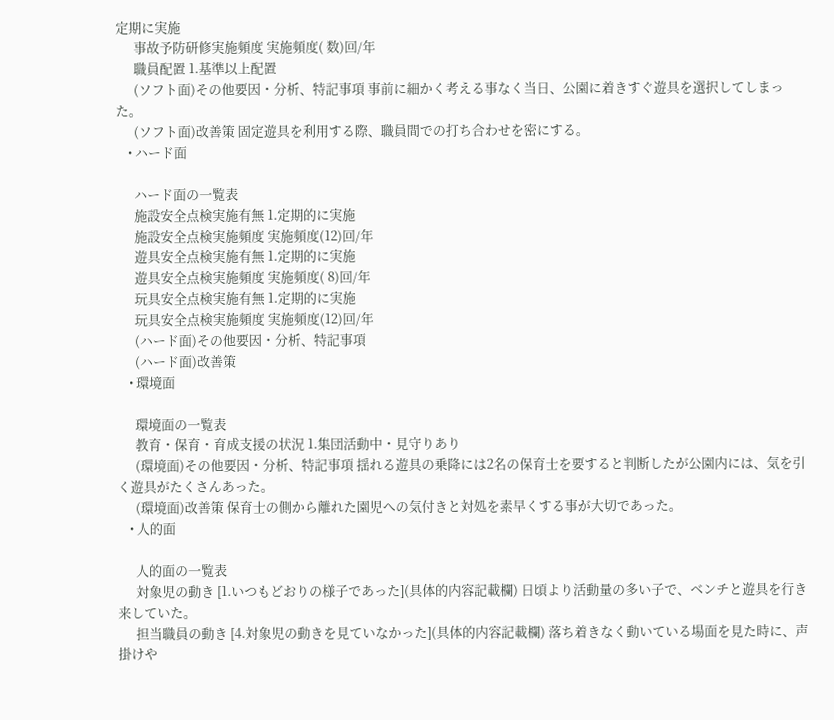定期に実施
      事故予防研修実施頻度 実施頻度( 数)回/年
      職員配置 1.基準以上配置
      (ソフト面)その他要因・分析、特記事項 事前に細かく考える事なく当日、公園に着きすぐ遊具を選択してしまった。
      (ソフト面)改善策 固定遊具を利用する際、職員間での打ち合わせを密にする。
    • ハード面

      ハード面の一覧表
      施設安全点検実施有無 1.定期的に実施
      施設安全点検実施頻度 実施頻度(12)回/年
      遊具安全点検実施有無 1.定期的に実施
      遊具安全点検実施頻度 実施頻度( 8)回/年
      玩具安全点検実施有無 1.定期的に実施
      玩具安全点検実施頻度 実施頻度(12)回/年
      (ハード面)その他要因・分析、特記事項
      (ハード面)改善策
    • 環境面

      環境面の一覧表
      教育・保育・育成支援の状況 1.集団活動中・見守りあり
      (環境面)その他要因・分析、特記事項 揺れる遊具の乗降には2名の保育士を要すると判断したが公園内には、気を引く遊具がたくさんあった。
      (環境面)改善策 保育士の側から離れた園児への気付きと対処を素早くする事が大切であった。
    • 人的面

      人的面の一覧表
      対象児の動き [1.いつもどおりの様子であった](具体的内容記載欄) 日頃より活動量の多い子で、ベンチと遊具を行き来していた。
      担当職員の動き [4.対象児の動きを見ていなかった](具体的内容記載欄) 落ち着きなく動いている場面を見た時に、声掛けや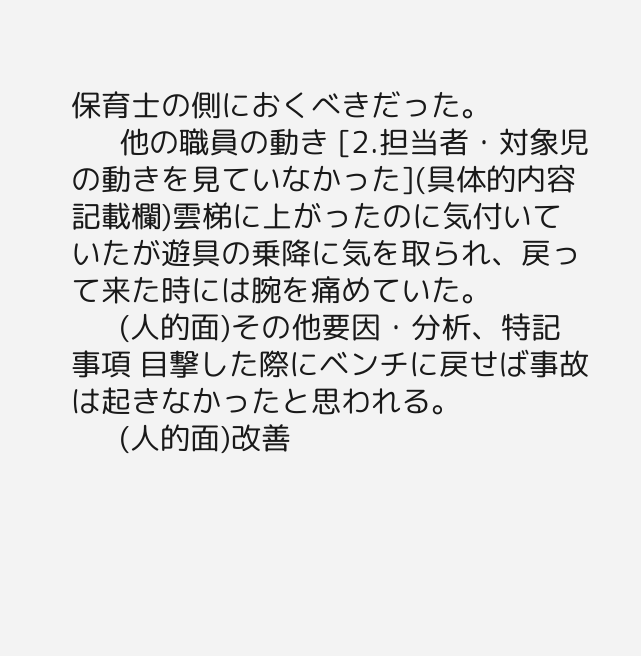保育士の側におくべきだった。
      他の職員の動き [2.担当者・対象児の動きを見ていなかった](具体的内容記載欄)雲梯に上がったのに気付いていたが遊具の乗降に気を取られ、戻って来た時には腕を痛めていた。
      (人的面)その他要因・分析、特記事項 目撃した際にベンチに戻せば事故は起きなかったと思われる。
      (人的面)改善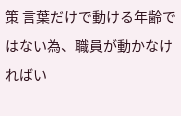策 言葉だけで動ける年齢ではない為、職員が動かなければい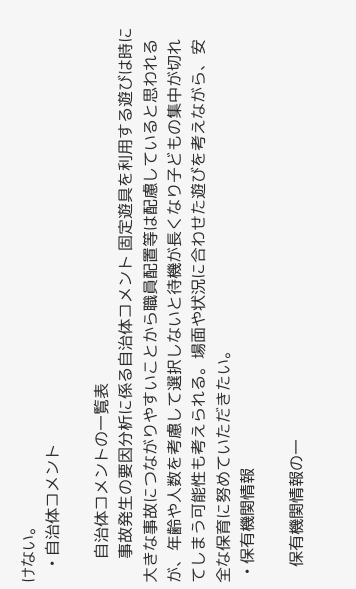けない。
    • 自治体コメント

      自治体コメントの一覧表
      事故発生の要因分析に係る自治体コメント 固定遊具を利用する遊びは時に大きな事故につながりやすいことから職員配置等は配慮していると思われるが、年齢や人数を考慮して選択しないと待機が長くなり子どもの集中が切れてしまう可能性も考えられる。場面や状況に合わせた遊びを考えながら、安全な保育に努めていただきたい。
  • 保有機関情報

    保有機関情報の一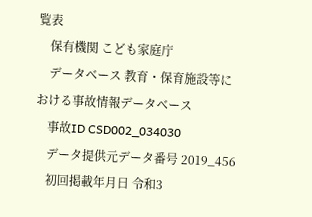覧表
    保有機関 こども家庭庁
    データベース 教育・保育施設等における事故情報データベース
    事故ID CSD002_034030
    データ提供元データ番号 2019_456
    初回掲載年月日 令和3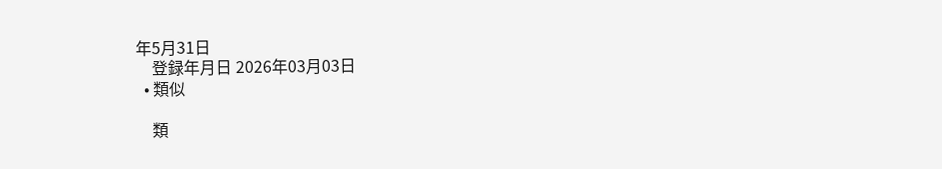年5月31日
    登録年月日 2026年03月03日
  • 類似

    類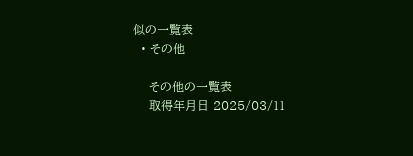似の一覧表
  • その他

    その他の一覧表
    取得年月日 2025/03/11